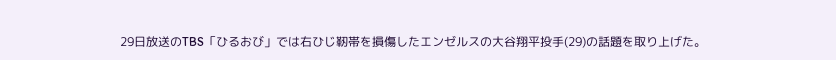29日放送のTBS「ひるおび」では右ひじ靭帯を損傷したエンゼルスの大谷翔平投手(29)の話題を取り上げた。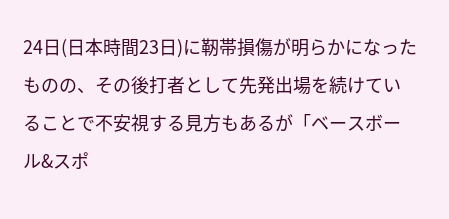24日(日本時間23日)に靭帯損傷が明らかになったものの、その後打者として先発出場を続けていることで不安視する見方もあるが「ベースボール&スポ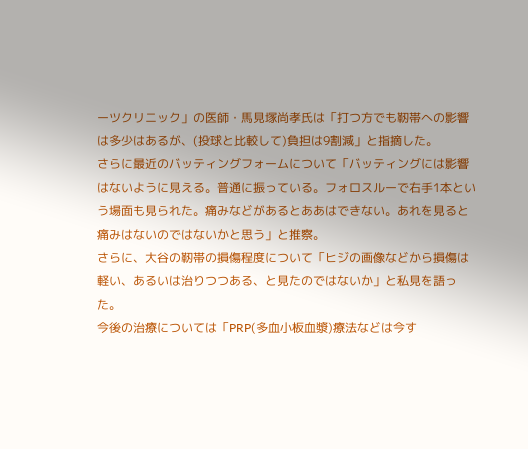ーツクリニック」の医師・馬見塚尚孝氏は「打つ方でも靭帯への影響は多少はあるが、(投球と比較して)負担は9割減」と指摘した。
さらに最近のバッティングフォームについて「バッティングには影響はないように見える。普通に振っている。フォロスルーで右手1本という場面も見られた。痛みなどがあるとああはできない。あれを見ると痛みはないのではないかと思う」と推察。
さらに、大谷の靭帯の損傷程度について「ヒジの画像などから損傷は軽い、あるいは治りつつある、と見たのではないか」と私見を語った。
今後の治療については「PRP(多血小板血漿)療法などは今す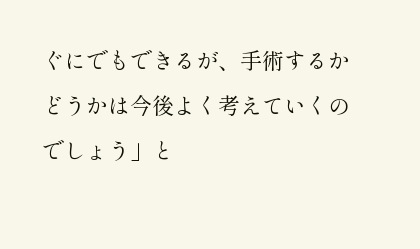ぐにでもできるが、手術するかどうかは今後よく考えていくのでしょう」と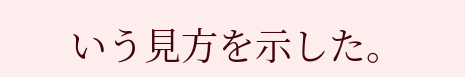いう見方を示した。